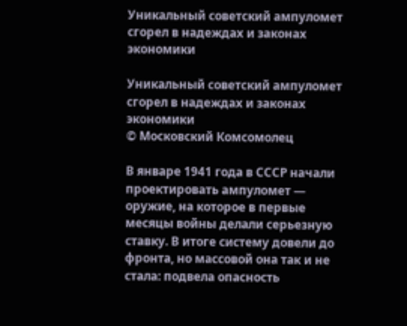Уникальный советский ампуломет сгорел в надеждах и законах экономики

Уникальный советский ампуломет сгорел в надеждах и законах экономики
© Московский Комсомолец

В январе 1941 года в СССР начали проектировать ампуломет — оружие, на которое в первые месяцы войны делали серьезную ставку. В итоге систему довели до фронта, но массовой она так и не стала: подвела опасность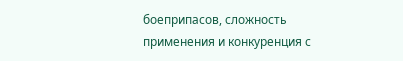боеприпасов, сложность применения и конкуренция с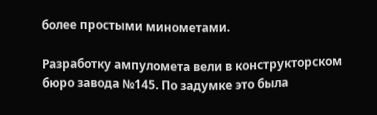более простыми минометами.

Разработку ампуломета вели в конструкторском бюро завода №145. По задумке это была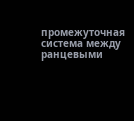промежуточная система между ранцевыми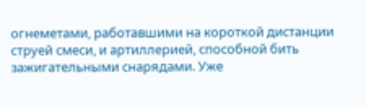огнеметами, работавшими на короткой дистанции струей смеси, и артиллерией, способной бить зажигательными снарядами. Уже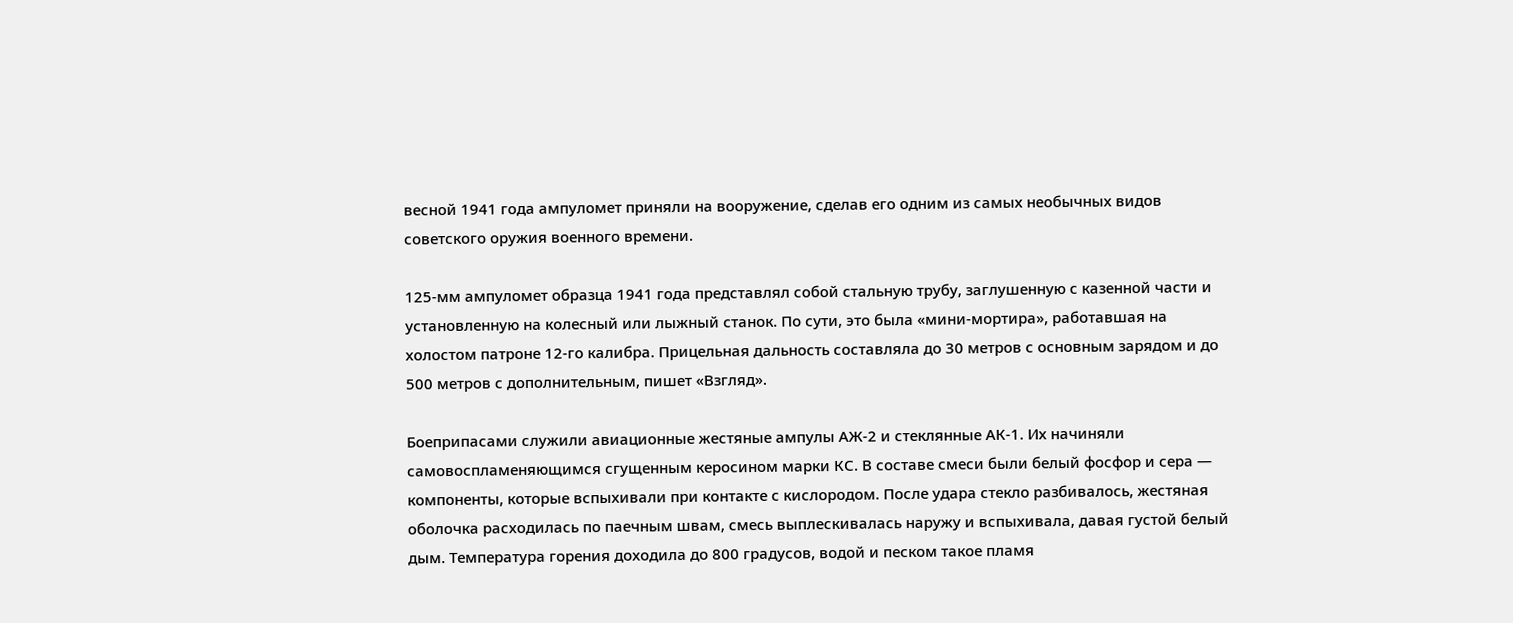весной 1941 года ампуломет приняли на вооружение, сделав его одним из самых необычных видов советского оружия военного времени.

125-мм ампуломет образца 1941 года представлял собой стальную трубу, заглушенную с казенной части и установленную на колесный или лыжный станок. По сути, это была «мини-мортира», работавшая на холостом патроне 12-го калибра. Прицельная дальность составляла до 30 метров с основным зарядом и до 500 метров с дополнительным, пишет «Взгляд».

Боеприпасами служили авиационные жестяные ампулы АЖ-2 и стеклянные АК-1. Их начиняли самовоспламеняющимся сгущенным керосином марки КС. В составе смеси были белый фосфор и сера — компоненты, которые вспыхивали при контакте с кислородом. После удара стекло разбивалось, жестяная оболочка расходилась по паечным швам, смесь выплескивалась наружу и вспыхивала, давая густой белый дым. Температура горения доходила до 800 градусов, водой и песком такое пламя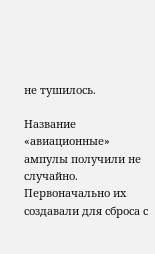не тушилось.

Название «авиационные» ампулы получили не случайно. Первоначально их создавали для сброса с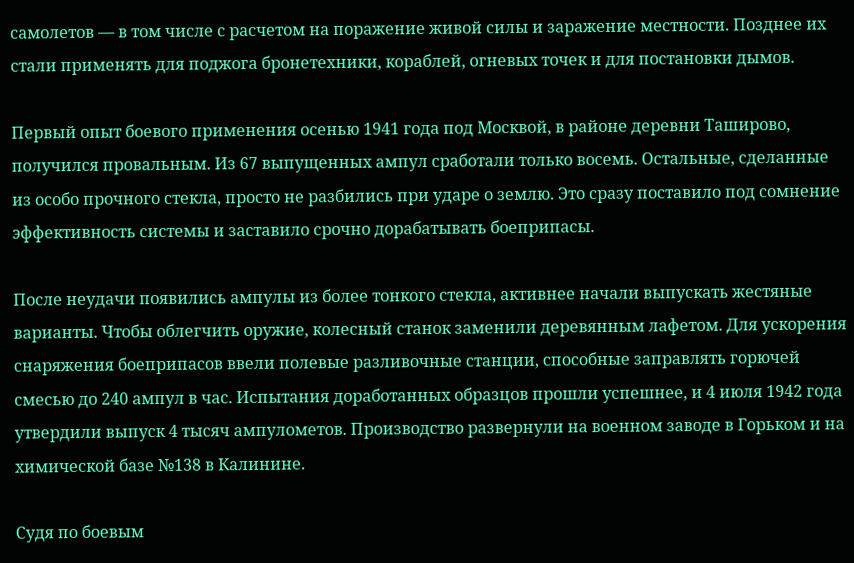самолетов — в том числе с расчетом на поражение живой силы и заражение местности. Позднее их стали применять для поджога бронетехники, кораблей, огневых точек и для постановки дымов.

Первый опыт боевого применения осенью 1941 года под Москвой, в районе деревни Таширово, получился провальным. Из 67 выпущенных ампул сработали только восемь. Остальные, сделанные из особо прочного стекла, просто не разбились при ударе о землю. Это сразу поставило под сомнение эффективность системы и заставило срочно дорабатывать боеприпасы.

После неудачи появились ампулы из более тонкого стекла, активнее начали выпускать жестяные варианты. Чтобы облегчить оружие, колесный станок заменили деревянным лафетом. Для ускорения снаряжения боеприпасов ввели полевые разливочные станции, способные заправлять горючей смесью до 240 ампул в час. Испытания доработанных образцов прошли успешнее, и 4 июля 1942 года утвердили выпуск 4 тысяч ампулометов. Производство развернули на военном заводе в Горьком и на химической базе №138 в Калинине.

Судя по боевым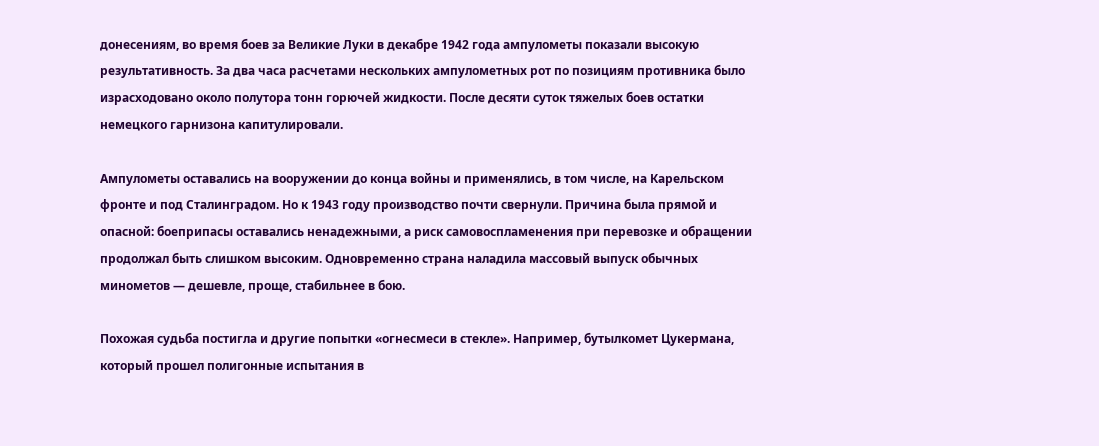донесениям, во время боев за Великие Луки в декабре 1942 года ампулометы показали высокую результативность. За два часа расчетами нескольких ампулометных рот по позициям противника было израсходовано около полутора тонн горючей жидкости. После десяти суток тяжелых боев остатки немецкого гарнизона капитулировали.

Ампулометы оставались на вооружении до конца войны и применялись, в том числе, на Карельском фронте и под Сталинградом. Но к 1943 году производство почти свернули. Причина была прямой и опасной: боеприпасы оставались ненадежными, а риск самовоспламенения при перевозке и обращении продолжал быть слишком высоким. Одновременно страна наладила массовый выпуск обычных минометов — дешевле, проще, стабильнее в бою.

Похожая судьба постигла и другие попытки «огнесмеси в стекле». Например, бутылкомет Цукермана, который прошел полигонные испытания в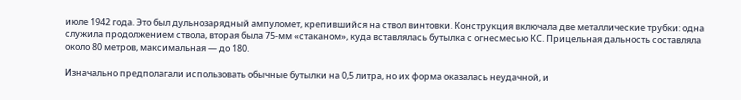июле 1942 года. Это был дульнозарядный ампуломет, крепившийся на ствол винтовки. Конструкция включала две металлические трубки: одна служила продолжением ствола, вторая была 75-мм «стаканом», куда вставлялась бутылка с огнесмесью КС. Прицельная дальность составляла около 80 метров, максимальная — до 180.

Изначально предполагали использовать обычные бутылки на 0,5 литра, но их форма оказалась неудачной, и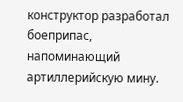конструктор разработал боеприпас, напоминающий артиллерийскую мину.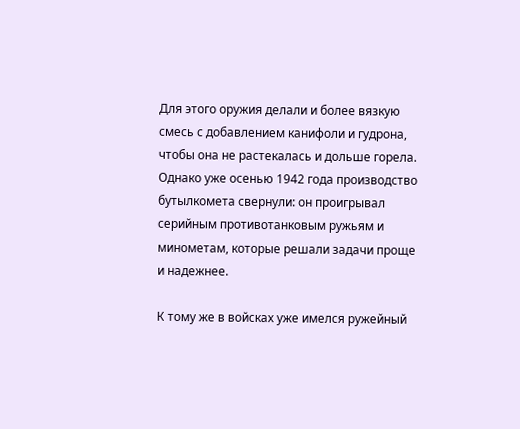Для этого оружия делали и более вязкую смесь с добавлением канифоли и гудрона, чтобы она не растекалась и дольше горела. Однако уже осенью 1942 года производство бутылкомета свернули: он проигрывал серийным противотанковым ружьям и минометам, которые решали задачи проще и надежнее.

К тому же в войсках уже имелся ружейный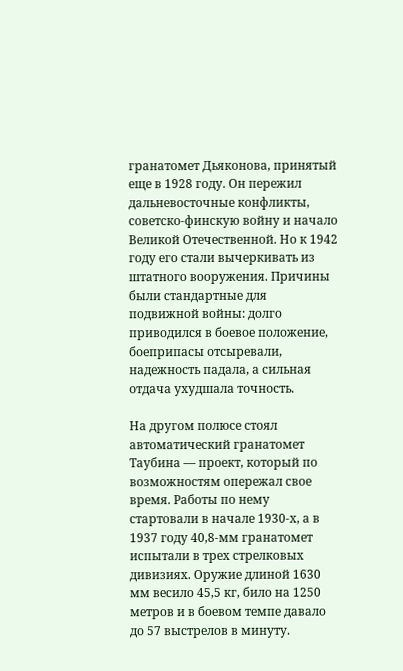гранатомет Дьяконова, принятый еще в 1928 году. Он пережил дальневосточные конфликты, советско-финскую войну и начало Великой Отечественной. Но к 1942 году его стали вычеркивать из штатного вооружения. Причины были стандартные для подвижной войны: долго приводился в боевое положение, боеприпасы отсыревали, надежность падала, а сильная отдача ухудшала точность.

На другом полюсе стоял автоматический гранатомет Таубина — проект, который по возможностям опережал свое время. Работы по нему стартовали в начале 1930-х, а в 1937 году 40,8-мм гранатомет испытали в трех стрелковых дивизиях. Оружие длиной 1630 мм весило 45,5 кг, било на 1250 метров и в боевом темпе давало до 57 выстрелов в минуту.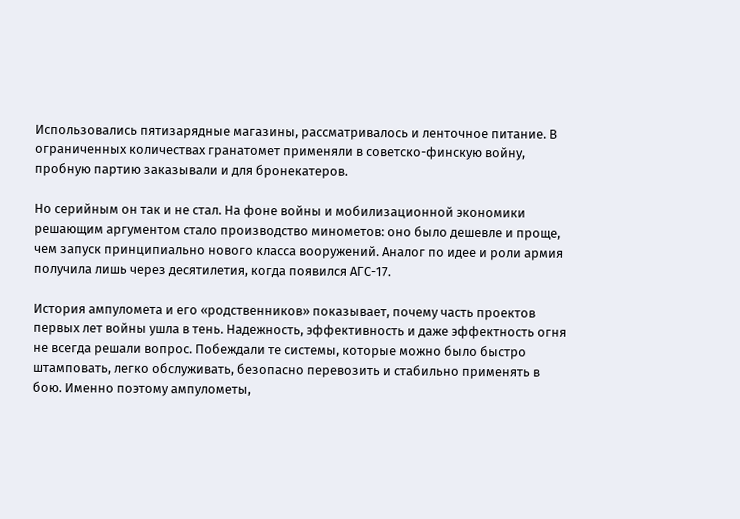Использовались пятизарядные магазины, рассматривалось и ленточное питание. В ограниченных количествах гранатомет применяли в советско-финскую войну, пробную партию заказывали и для бронекатеров.

Но серийным он так и не стал. На фоне войны и мобилизационной экономики решающим аргументом стало производство минометов: оно было дешевле и проще, чем запуск принципиально нового класса вооружений. Аналог по идее и роли армия получила лишь через десятилетия, когда появился АГС-17.

История ампуломета и его «родственников» показывает, почему часть проектов первых лет войны ушла в тень. Надежность, эффективность и даже эффектность огня не всегда решали вопрос. Побеждали те системы, которые можно было быстро штамповать, легко обслуживать, безопасно перевозить и стабильно применять в бою. Именно поэтому ампулометы,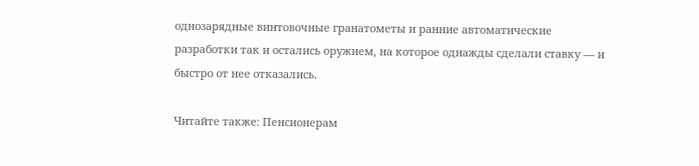однозарядные винтовочные гранатометы и ранние автоматические разработки так и остались оружием, на которое однажды сделали ставку — и быстро от нее отказались.

Читайте также: Пенсионерам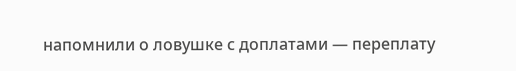напомнили о ловушке с доплатами — переплату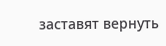заставят вернуть